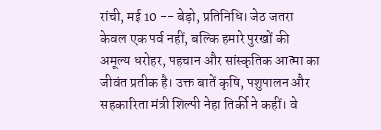रांची, मई 10 -- बेड़ो, प्रतिनिधि। जेठ जतरा केवल एक पर्व नहीं, बल्कि हमारे पुरखों की अमूल्य धरोहर, पहचान और सांस्कृतिक आत्मा का जीवंत प्रतीक है। उक्त बातें कृषि, पशुपालन और सहकारिता मंत्री शिल्पी नेहा तिर्की ने कहीं। वे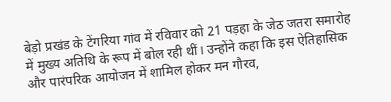बेड़ो प्रखंड के टेंगरिया गांव में रविवार को 21 पड़हा के जेठ जतरा समारोह में मुख्य अतिथि के रूप में बोल रही थीं। उन्होंने कहा कि इस ऐतिहासिक और पारंपरिक आयोजन में शामिल होकर मन गौरव,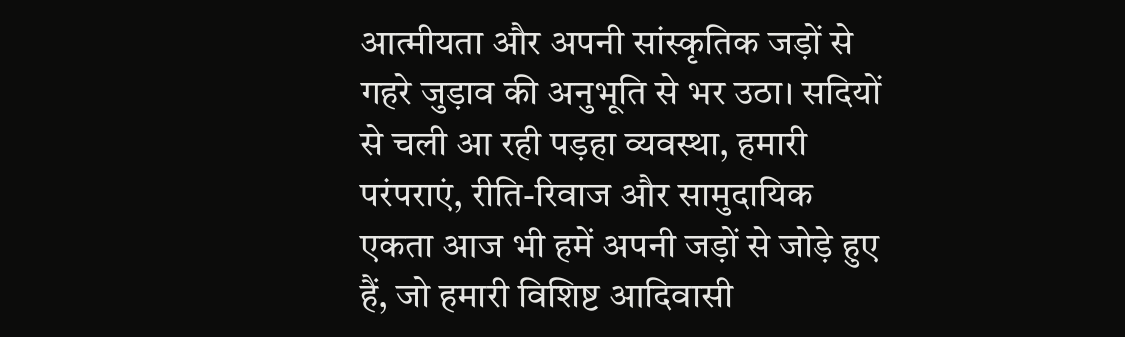आत्मीयता और अपनी सांस्कृतिक जड़ों से गहरे जुड़ाव की अनुभूति से भर उठा। सदियों से चली आ रही पड़हा व्यवस्था, हमारी परंपराएं, रीति-रिवाज और सामुदायिक एकता आज भी हमें अपनी जड़ों से जोड़े हुए हैं, जो हमारी विशिष्ट आदिवासी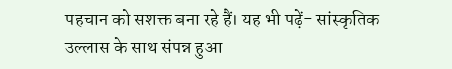पहचान को सशक्त बना रहे हैं। यह भी पढ़ें- सांस्कृतिक उल्लास के साथ संपन्न हुआ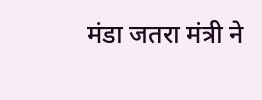मंडा जतरा मंत्री ने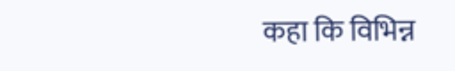कहा कि विभिन्न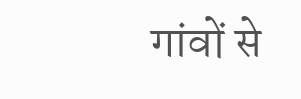गांवों से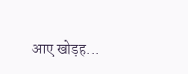आए खोड़ह...